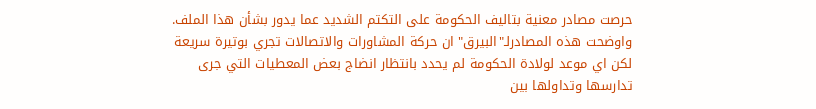حرصت مصادر معنية بتاليف الحكومة على التكتم الشديد عما يدور بشأن هذا الملف. واوضحت هذه المصادرلـ"البيرق" ان حركة المشاورات والاتصالات تجري بوتيرة سريعة لكن اي موعد لولادة الحكومة لم يحدد بانتظار انضاج بعض المعطيات التي جرى تدارسها وتداولها بين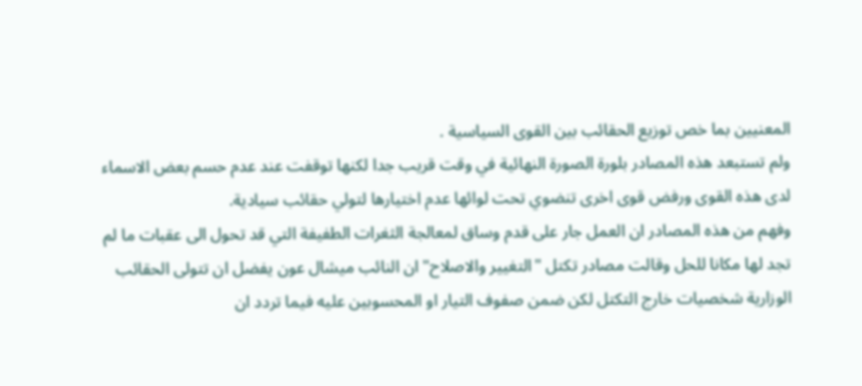المعنيين بما خص توزيع الحقائب بين القوى السياسية .
ولم تستبعد هذه المصادر بلورة الصورة النهائية في وقت قريب جدا لكنها توقفت عند عدم حسم بعض الاسماء لدى هذه القوى ورفض قوى اخرى تنضوي تحت لوائها عدم اختيارها لتولي حقائب سيادية.
وفهم من هذه المصادر ان العمل جار على قدم وساق لمعالجة الثغرات الطفيفة التي قد تحول الى عقبات ما لم تجد لها مكانا للحل وقالت مصادر تكتل "التغيير والاصلاح" ان النائب ميشال عون يفضل ان تتولى الحقائب الوزارية شخصيات خارج التكتل لكن ضمن صفوف التيار او المحسوبين عليه فيما تردد ان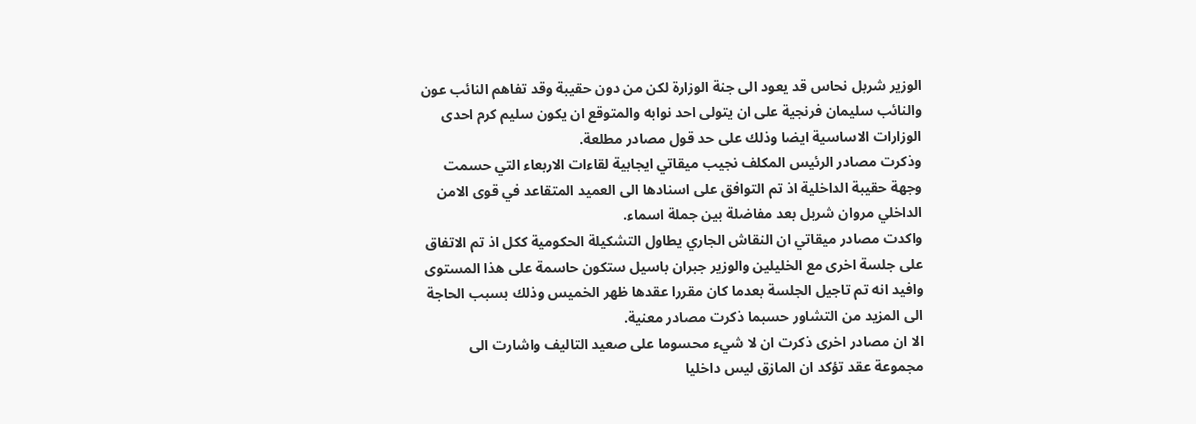الوزير شربل نحاس قد يعود الى جنة الوزارة لكن من دون حقيبة وقد تفاهم النائب عون والنائب سليمان فرنجية على ان يتولى احد نوابه والمتوقع ان يكون سليم كرم احدى الوزارات الاساسية ايضا وذلك على حد قول مصادر مطلعة.
وذكرت مصادر الرئيس المكلف نجيب ميقاتي ايجابية لقاءات الاربعاء التي حسمت وجهة حقيبة الداخلية اذ تم التوافق على اسنادها الى العميد المتقاعد في قوى الامن الداخلي مروان شربل بعد مفاضلة بين جملة اسماء.
واكدت مصادر ميقاتي ان النقاش الجاري يطاول التشكيلة الحكومية ككل اذ تم الاتفاق على جلسة اخرى مع الخليلين والوزير جبران باسيل ستكون حاسمة على هذا المستوى وافيد انه تم تاجيل الجلسة بعدما كان مقررا عقدها ظهر الخميس وذلك بسبب الحاجة الى المزيد من التشاور حسبما ذكرت مصادر معنية.
الا ان مصادر اخرى ذكرت ان لا شيء محسوما على صعيد التاليف واشارت الى مجموعة عقد تؤكد ان المازق ليس داخليا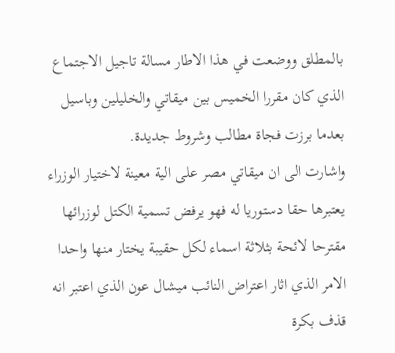بالمطلق ووضعت في هذا الاطار مسالة تاجيل الاجتماع الذي كان مقررا الخميس بين ميقاتي والخليلين وباسيل بعدما برزت فجاة مطالب وشروط جديدة.
واشارت الى ان ميقاتي مصر على الية معينة لاختيار الوزراء يعتبرها حقا دستوريا له فهو يرفض تسمية الكتل لوزرائها مقترحا لائحة بثلاثة اسماء لكل حقيبة يختار منها واحدا الامر الذي اثار اعتراض النائب ميشال عون الذي اعتبر انه قذف بكرة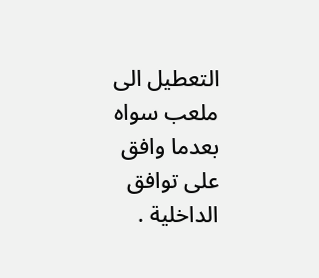التعطيل الى ملعب سواه بعدما وافق على توافق الداخلية .